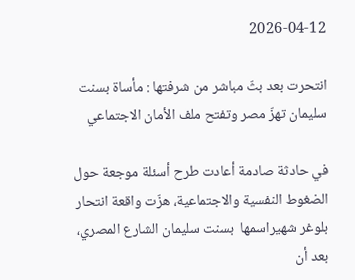2026-04-12

انتحرت بعد بثّ مباشر من شرفتها : مأساة بسنت سليمان تهزّ مصر وتفتح ملف الأمان الاجتماعي

في حادثة صادمة أعادت طرح أسئلة موجعة حول الضغوط النفسية والاجتماعية، هزّت واقعة انتحار بلوغر شهيراسمها  بسنت سليمان الشارع المصري، بعد أن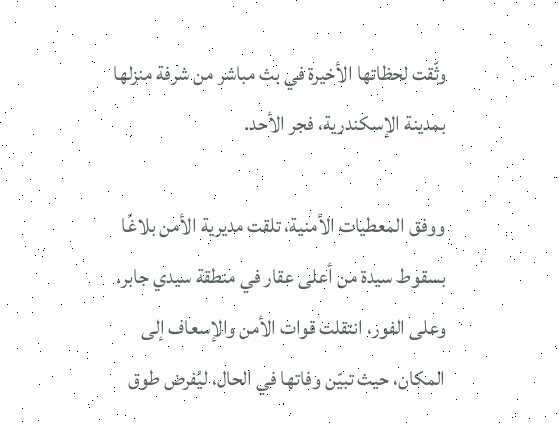وثّقت لحظاتها الأخيرة في بث مباشر من شرفة منزلها بمدينة الإسكندرية، فجر الأحد.

ووفق المعطيات الأمنية، تلقت مديرية الأمن بلاغًا بسقوط سيدة من أعلى عقار في منطقة سيدي جابر. وعلى الفور، انتقلت قوات الأمن والإسعاف إلى المكان، حيث تبيّن وفاتها في الحال، ليُفرض طوق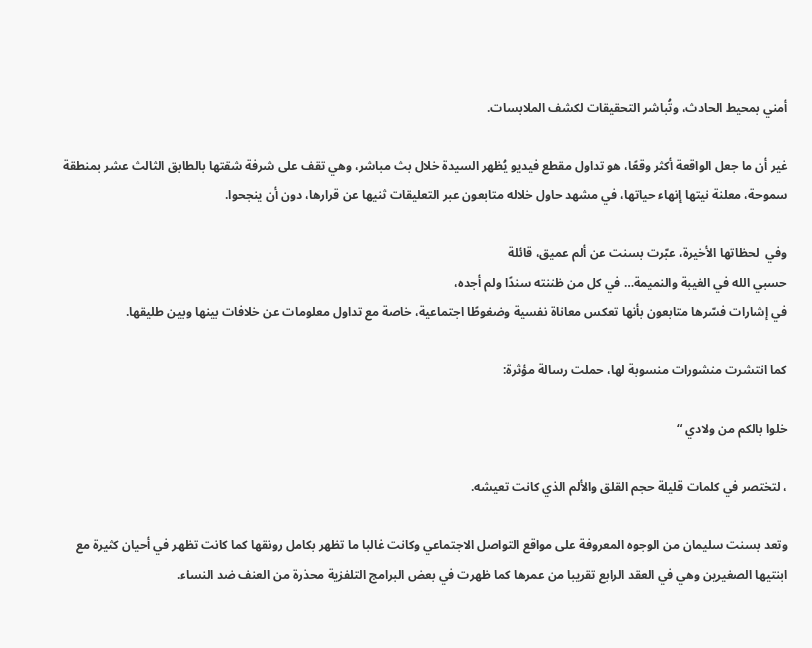أمني بمحيط الحادث، وتُباشر التحقيقات لكشف الملابسات.

غير أن ما جعل الواقعة أكثر وقعًا، هو تداول مقطع فيديو يُظهر السيدة خلال بث مباشر، وهي تقف على شرفة شقتها بالطابق الثالث عشر بمنطقة سموحة، معلنة نيتها إنهاء حياتها، في مشهد حاول خلاله متابعون عبر التعليقات ثنيها عن قرارها، دون أن ينجحوا.

وفي  لحظاتها الأخيرة، عبّرت بسنت عن ألم عميق، قائلة
حسبي الله في الغيبة والنميمة… في كل من ظننته سندًا ولم أجده،
في إشارات فسّرها متابعون بأنها تعكس معاناة نفسية وضغوطًا اجتماعية، خاصة مع تداول معلومات عن خلافات بينها وبين طليقها.

كما انتشرت منشورات منسوبة لها، حملت رسالة مؤثرة:

خلوا بالكم من ولادي “

، لتختصر في كلمات قليلة حجم القلق والألم الذي كانت تعيشه.

وتعد بسنت سليمان من الوجوه المعروفة على مواقع التواصل الاجتماعي وكانت غالبا ما تظهر بكامل رونقها كما كانت تظهر في أحيان كثيرة مع ابنتيها الصغيرين وهي في العقد الرابع تقريبا من عمرها كما ظهرت في بعض البرامج التلفزية محذرة من العنف ضد النساء.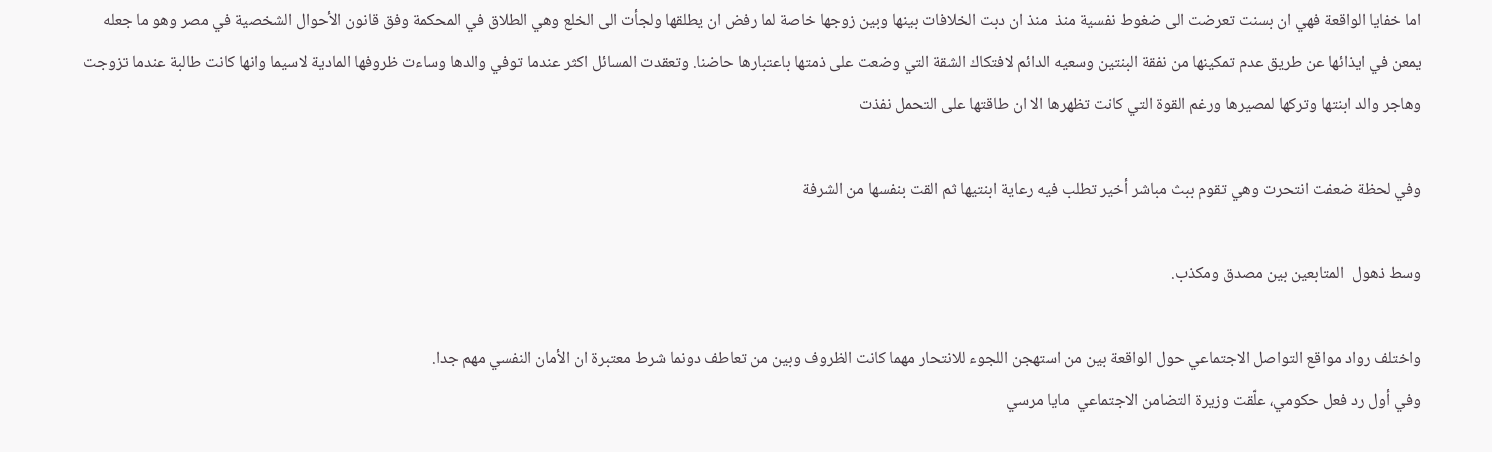اما خفايا الواقعة فهي ان بسنت تعرضت الى ضغوط نفسية منذ  منذ ان دبت الخلافات بينها وبين زوجها خاصة لما رفض ان يطلقها ولجأت الى الخلع وهي الطلاق في المحكمة وفق قانون الأحوال الشخصية في مصر وهو ما جعله يمعن في ايذائها عن طريق عدم تمكينها من نفقة البنتين وسعيه الدائم لافتكاك الشقة التي وضعت على ذمتها باعتبارها حاضنا. وتعقدت المسائل اكثر عندما توفي والدها وساءت ظروفها المادية لاسيما وانها كانت طالبة عندما تزوجت وهاجر والد ابنتها وتركها لمصيرها ورغم القوة التي كانت تظهرها الا ان طاقتها على التحمل نفذت

وفي لحظة ضعفت انتحرت وهي تقوم ببث مباشر أخير تطلب فيه رعاية ابنتيها ثم القت بنفسها من الشرفة

وسط ذهول  المتابعين بين مصدق ومكذب.

واختلف رواد مواقع التواصل الاجتماعي حول الواقعة بين من استهجن اللجوء للانتحار مهما كانت الظروف وبين من تعاطف دونما شرط معتبرة ان الأمان النفسي مهم جدا.
وفي أول رد فعل حكومي، علّقت وزيرة التضامن الاجتماعي  مايا مرسي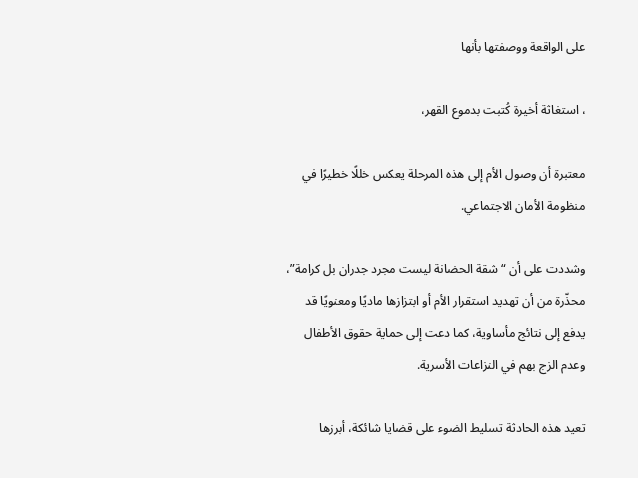على الواقعة ووصفتها بأنها

، استغاثة أخيرة كُتبت بدموع القهر،

معتبرة أن وصول الأم إلى هذه المرحلة يعكس خللًا خطيرًا في منظومة الأمان الاجتماعي.

وشددت على أن “شقة الحضانة ليست مجرد جدران بل كرامة”، محذّرة من أن تهديد استقرار الأم أو ابتزازها ماديًا ومعنويًا قد يدفع إلى نتائج مأساوية، كما دعت إلى حماية حقوق الأطفال وعدم الزج بهم في النزاعات الأسرية.

تعيد هذه الحادثة تسليط الضوء على قضايا شائكة، أبرزها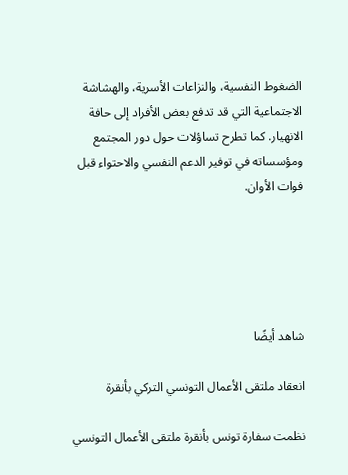الضغوط النفسية، والنزاعات الأسرية، والهشاشة الاجتماعية التي قد تدفع بعض الأفراد إلى حافة الانهيار. كما تطرح تساؤلات حول دور المجتمع ومؤسساته في توفير الدعم النفسي والاحتواء قبل فوات الأوان.





شاهد أيضًا

انعقاد ملتقى الأعمال التونسي التركي بأنقرة

نظمت سفارة تونس بأنقرة ملتقى الأعمال التونسي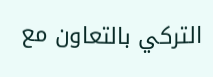التركي بالتعاون مع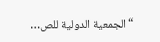“الجمعية الدولية للص…